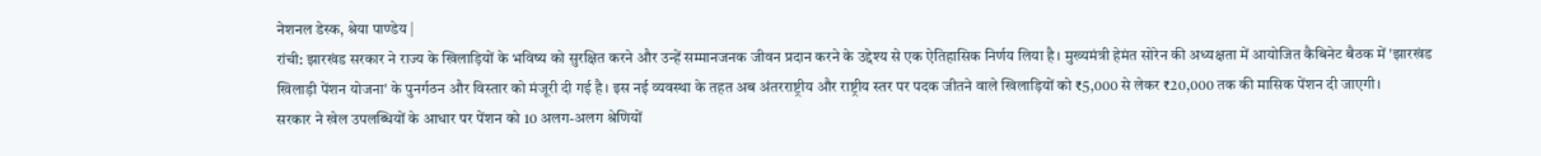नेशनल डेस्क, श्रेया पाण्डेय |
रांची: झारखंड सरकार ने राज्य के खिलाड़ियों के भविष्य को सुरक्षित करने और उन्हें सम्मानजनक जीवन प्रदान करने के उद्देश्य से एक ऐतिहासिक निर्णय लिया है। मुख्यमंत्री हेमंत सोरेन की अध्यक्षता में आयोजित कैबिनेट बैठक में 'झारखंड खिलाड़ी पेंशन योजना' के पुनर्गठन और विस्तार को मंजूरी दी गई है। इस नई व्यवस्था के तहत अब अंतरराष्ट्रीय और राष्ट्रीय स्तर पर पदक जीतने वाले खिलाड़ियों को ₹5,000 से लेकर ₹20,000 तक की मासिक पेंशन दी जाएगी।
सरकार ने खेल उपलब्धियों के आधार पर पेंशन को 10 अलग-अलग श्रेणियों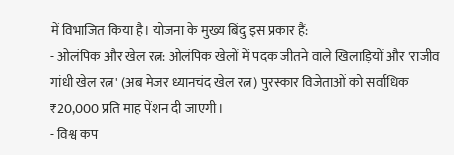में विभाजित किया है। योजना के मुख्य बिंदु इस प्रकार हैं:
- ओलंपिक और खेल रत्न: ओलंपिक खेलों में पदक जीतने वाले खिलाड़ियों और 'राजीव गांधी खेल रत्न' (अब मेजर ध्यानचंद खेल रत्न) पुरस्कार विजेताओं को सर्वाधिक ₹20,000 प्रति माह पेंशन दी जाएगी।
- विश्व कप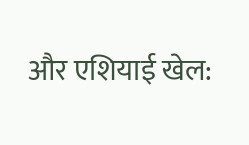और एशियाई खेल: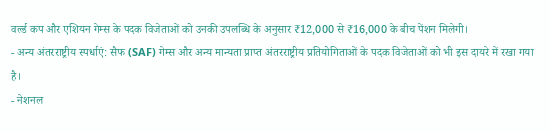वर्ल्ड कप और एशियन गेम्स के पदक विजेताओं को उनकी उपलब्धि के अनुसार ₹12,000 से ₹16,000 के बीच पेंशन मिलेगी।
- अन्य अंतरराष्ट्रीय स्पर्धाएं: सैफ (SAF) गेम्स और अन्य मान्यता प्राप्त अंतरराष्ट्रीय प्रतियोगिताओं के पदक विजेताओं को भी इस दायरे में रखा गया है।
- नेशनल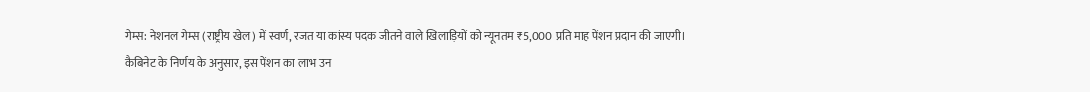गेम्स: नेशनल गेम्स (राष्ट्रीय खेल) में स्वर्ण, रजत या कांस्य पदक जीतने वाले खिलाड़ियों को न्यूनतम ₹5,000 प्रति माह पेंशन प्रदान की जाएगी।
कैबिनेट के निर्णय के अनुसार, इस पेंशन का लाभ उन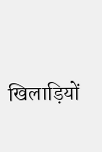खिलाड़ियों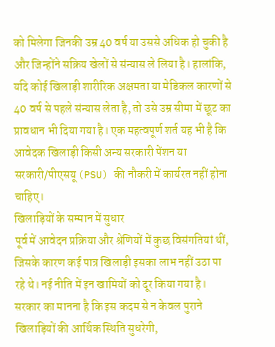को मिलेगा जिनकी उम्र 40 वर्ष या उससे अधिक हो चुकी है और जिन्होंने सक्रिय खेलों से संन्यास ले लिया है। हालांकि, यदि कोई खिलाड़ी शारीरिक अक्षमता या मेडिकल कारणों से 40 वर्ष से पहले संन्यास लेता है, तो उसे उम्र सीमा में छूट का प्रावधान भी दिया गया है। एक महत्वपूर्ण शर्त यह भी है कि आवेदक खिलाड़ी किसी अन्य सरकारी पेंशन या सरकारी/पीएसयू (PSU) की नौकरी में कार्यरत नहीं होना चाहिए।
खिलाड़ियों के सम्मान में सुधार
पूर्व में आवेदन प्रक्रिया और श्रेणियों में कुछ विसंगतियां थीं, जिसके कारण कई पात्र खिलाड़ी इसका लाभ नहीं उठा पा रहे थे। नई नीति में इन खामियों को दूर किया गया है। सरकार का मानना है कि इस कदम से न केवल पुराने खिलाड़ियों की आर्थिक स्थिति सुधरेगी,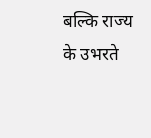बल्कि राज्य के उभरते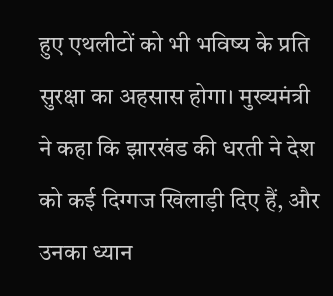हुए एथलीटों को भी भविष्य के प्रति सुरक्षा का अहसास होगा। मुख्यमंत्री ने कहा कि झारखंड की धरती ने देश को कई दिग्गज खिलाड़ी दिए हैं, और उनका ध्यान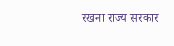रखना राज्य सरकार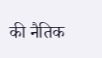की नैतिक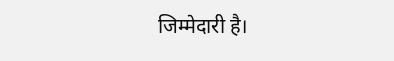जिम्मेदारी है।